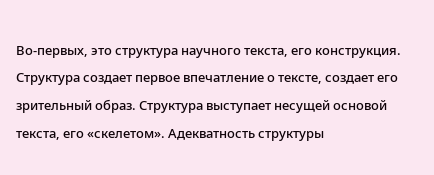Во-первых, это структура научного текста, его конструкция. Структура создает первое впечатление о тексте, создает его зрительный образ. Структура выступает несущей основой текста, его «скелетом». Адекватность структуры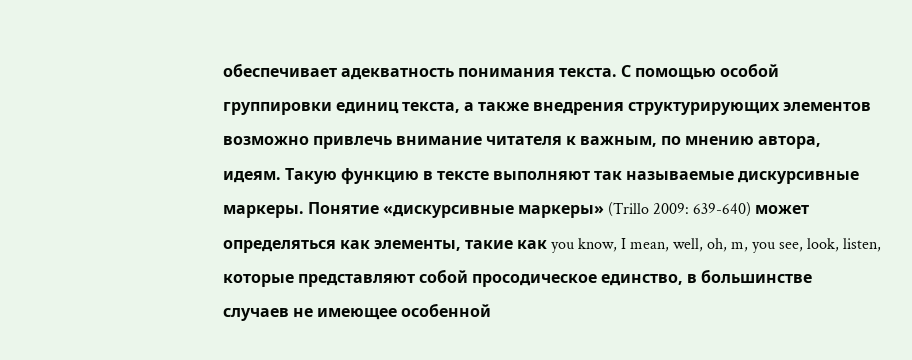обеспечивает адекватность понимания текста. С помощью особой группировки единиц текста, а также внедрения структурирующих элементов возможно привлечь внимание читателя к важным, по мнению автора, идеям. Такую функцию в тексте выполняют так называемые дискурсивные маркеры. Понятие «дискурсивные маркеры» (Trillo 2009: 639-640) может определяться как элементы, такие как you know, I mean, well, oh, m, you see, look, listen, которые представляют собой просодическое единство, в большинстве случаев не имеющее особенной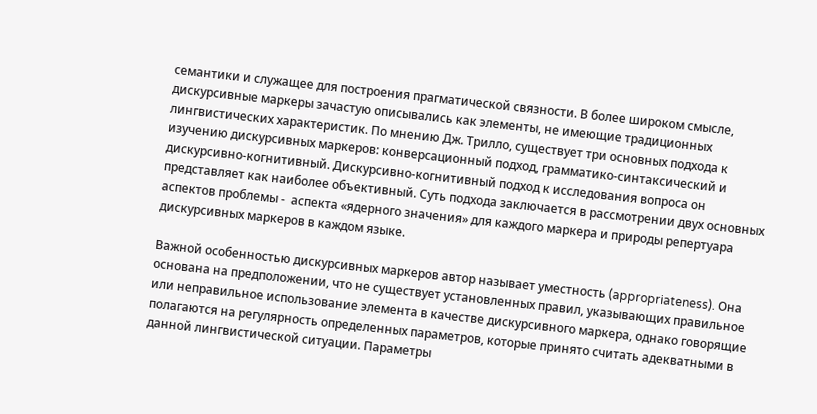семантики и служащее для построения прагматической связности. В более широком смысле, дискурсивные маркеры зачастую описывались как элементы, не имеющие традиционных лингвистических характеристик. По мнению Дж. Трилло, существует три основных подхода к изучению дискурсивных маркеров: конверсационный подход, грамматико-синтаксический и дискурсивно-когнитивный. Дискурсивно-когнитивный подход к исследования вопроса он представляет как наиболее объективный. Суть подхода заключается в рассмотрении двух основных аспектов проблемы -  аспекта «ядерного значения» для каждого маркера и природы репертуара дискурсивных маркеров в каждом языке.

Важной особенностью дискурсивных маркеров автор называет уместность (appropriateness). Она основана на предположении, что не существует установленных правил, указывающих правильное или неправильное использование элемента в качестве дискурсивного маркера, однако говорящие полагаются на регулярность определенных параметров, которые принято считать адекватными в данной лингвистической ситуации. Параметры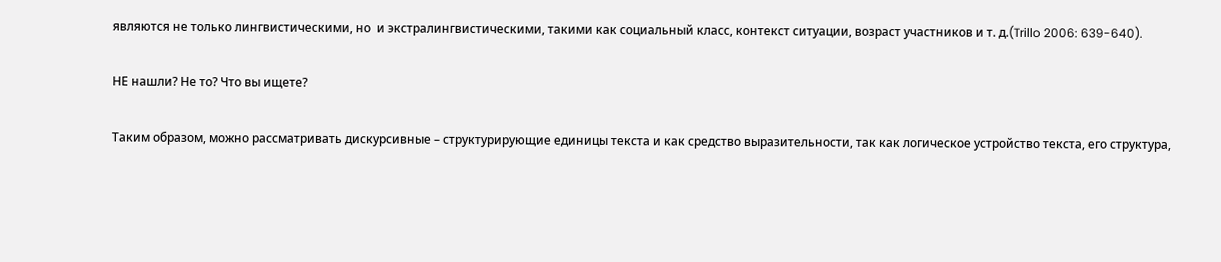являются не только лингвистическими, но  и экстралингвистическими, такими как социальный класс, контекст ситуации, возраст участников и т. д.(Trillo 2006: 639-640).

НЕ нашли? Не то? Что вы ищете?

Таким образом, можно рассматривать дискурсивные – структурирующие единицы текста и как средство выразительности, так как логическое устройство текста, его структура,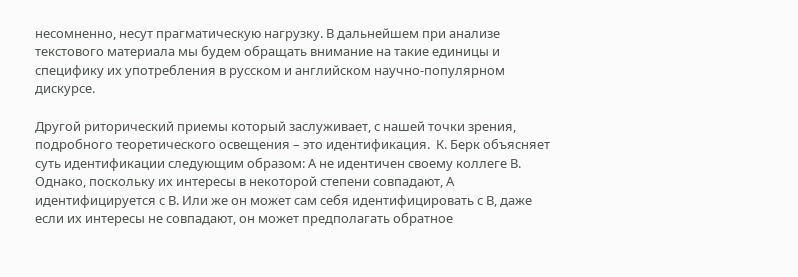несомненно, несут прагматическую нагрузку. В дальнейшем при анализе текстового материала мы будем обращать внимание на такие единицы и специфику их употребления в русском и английском научно-популярном дискурсе.

Другой риторический приемы который заслуживает, с нашей точки зрения, подробного теоретического освещения – это идентификация.  К. Берк объясняет суть идентификации следующим образом: А не идентичен своему коллеге В. Однако, поскольку их интересы в некоторой степени совпадают, А идентифицируется с В. Или же он может сам себя идентифицировать с В, даже если их интересы не совпадают, он может предполагать обратное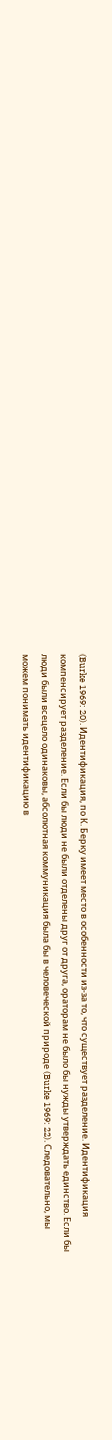(Burke 1969: 20). Идентификация, по К. Берку имеет место в особенности из-за то, что существует разделение. Идентификация компенсирует разделение. Если бы люди не были отделены друг от друга, ораторам не было бы нужды утверждать единство. Если бы люди были всецело одинаковы, абсолютная коммуникация была бы в человеческой природе (Burke 1969: 22). Следовательно, мы можем понимать идентификацию в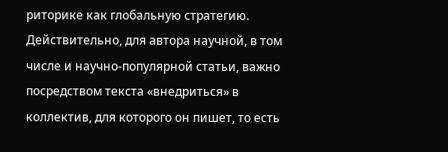риторике как глобальную стратегию. Действительно, для автора научной, в том числе и научно-популярной статьи, важно посредством текста «внедриться» в коллектив, для которого он пишет, то есть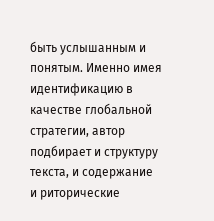быть услышанным и понятым. Именно имея идентификацию в качестве глобальной стратегии, автор подбирает и структуру текста, и содержание и риторические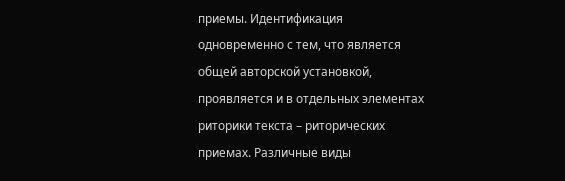приемы. Идентификация одновременно с тем, что является общей авторской установкой, проявляется и в отдельных элементах риторики текста – риторических приемах. Различные виды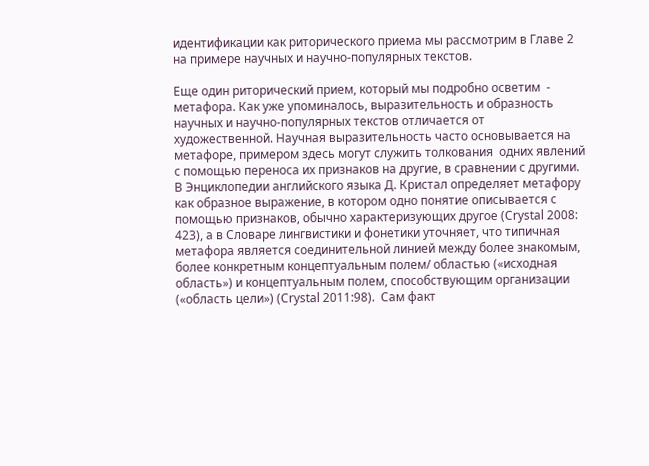идентификации как риторического приема мы рассмотрим в Главе 2 на примере научных и научно-популярных текстов.

Еще один риторический прием, который мы подробно осветим  - метафора. Как уже упоминалось, выразительность и образность научных и научно-популярных текстов отличается от художественной. Научная выразительность часто основывается на метафоре, примером здесь могут служить толкования  одних явлений с помощью переноса их признаков на другие, в сравнении с другими. В Энциклопедии английского языка Д. Кристал определяет метафору как образное выражение, в котором одно понятие описывается с помощью признаков, обычно характеризующих другое (Crystal 2008: 423), а в Словаре лингвистики и фонетики уточняет, что типичная метафора является соединительной линией между более знакомым, более конкретным концептуальным полем/ областью («исходная область») и концептуальным полем, способствующим организации («область цели») (Crystal 2011:98).  Сам факт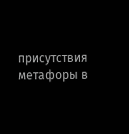присутствия метафоры в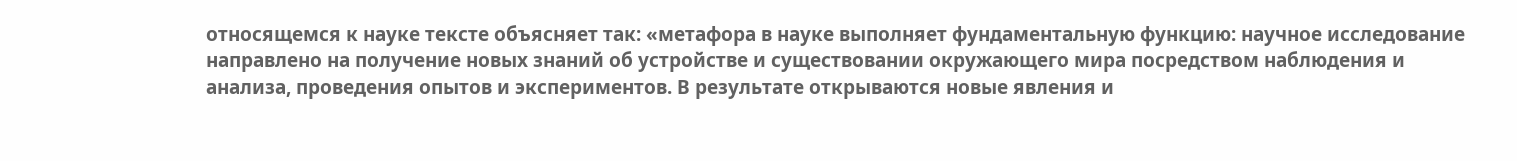относящемся к науке тексте объясняет так: «метафора в науке выполняет фундаментальную функцию: научное исследование направлено на получение новых знаний об устройстве и существовании окружающего мира посредством наблюдения и анализа, проведения опытов и экспериментов. В результате открываются новые явления и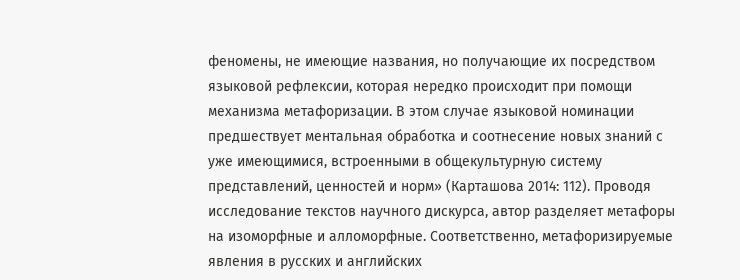феномены, не имеющие названия, но получающие их посредством языковой рефлексии, которая нередко происходит при помощи механизма метафоризации. В этом случае языковой номинации предшествует ментальная обработка и соотнесение новых знаний с уже имеющимися, встроенными в общекультурную систему представлений, ценностей и норм» (Карташова 2014: 112). Проводя исследование текстов научного дискурса, автор разделяет метафоры на изоморфные и алломорфные. Соответственно, метафоризируемые явления в русских и английских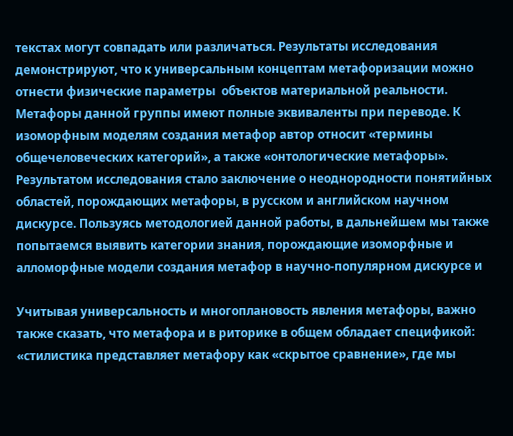текстах могут совпадать или различаться. Результаты исследования демонстрируют, что к универсальным концептам метафоризации можно отнести физические параметры  объектов материальной реальности. Метафоры данной группы имеют полные эквиваленты при переводе. К изоморфным моделям создания метафор автор относит «термины общечеловеческих категорий», а также «онтологические метафоры». Результатом исследования стало заключение о неоднородности понятийных областей, порождающих метафоры, в русском и английском научном дискурсе. Пользуясь методологией данной работы, в дальнейшем мы также попытаемся выявить категории знания, порождающие изоморфные и алломорфные модели создания метафор в научно-популярном дискурсе и

Учитывая универсальность и многоплановость явления метафоры, важно также сказать, что метафора и в риторике в общем обладает спецификой: «стилистика представляет метафору как «скрытое сравнение», где мы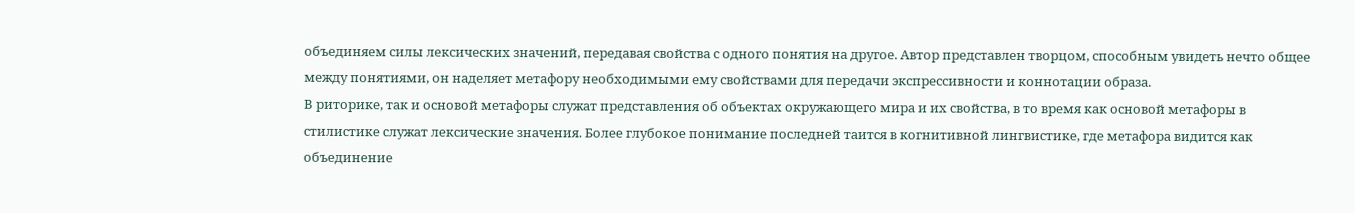объединяем силы лексических значений, передавая свойства с одного понятия на другое. Автор представлен творцом, способным увидеть нечто общее между понятиями, он наделяет метафору необходимыми ему свойствами для передачи экспрессивности и коннотации образа.
В риторике, так и основой метафоры служат представления об объектах окружающего мира и их свойства, в то время как основой метафоры в стилистике служат лексические значения. Более глубокое понимание последней таится в когнитивной лингвистике, где метафора видится как объединение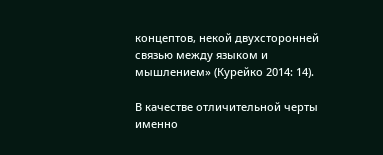концептов, некой двухсторонней связью между языком и мышлением» (Курейко 2014: 14).

В качестве отличительной черты  именно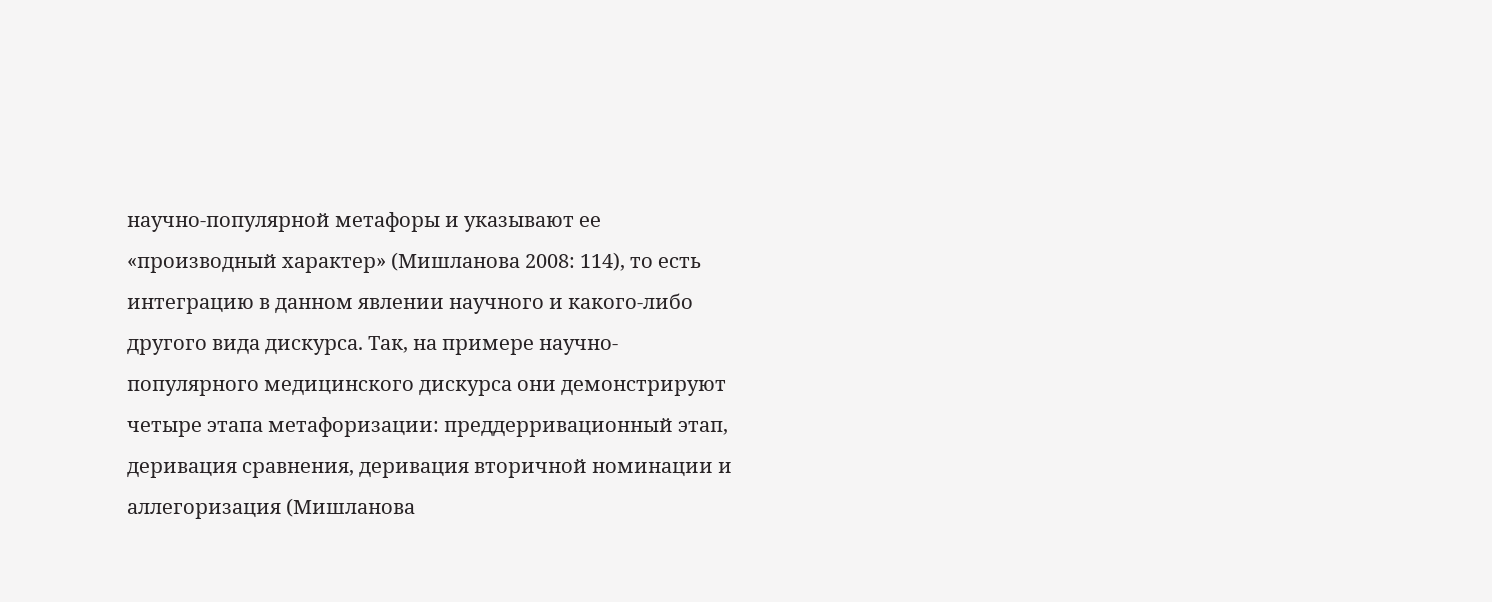научно-популярной метафоры и указывают ее «производный характер» (Мишланова 2008: 114), то есть интеграцию в данном явлении научного и какого-либо другого вида дискурса. Так, на примере научно-популярного медицинского дискурса они демонстрируют четыре этапа метафоризации: преддерривационный этап, деривация сравнения, деривация вторичной номинации и аллегоризация (Мишланова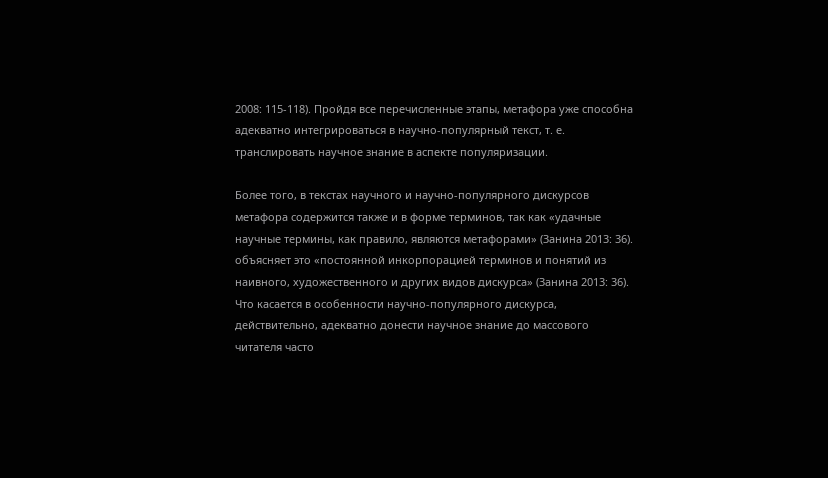2008: 115-118). Пройдя все перечисленные этапы, метафора уже способна адекватно интегрироваться в научно-популярный текст, т. е. транслировать научное знание в аспекте популяризации.

Более того, в текстах научного и научно-популярного дискурсов метафора содержится также и в форме терминов, так как «удачные научные термины, как правило, являются метафорами» (Занина 2013: 36).  объясняет это «постоянной инкорпорацией терминов и понятий из наивного, художественного и других видов дискурса» (Занина 2013: 36). Что касается в особенности научно-популярного дискурса, действительно, адекватно донести научное знание до массового читателя часто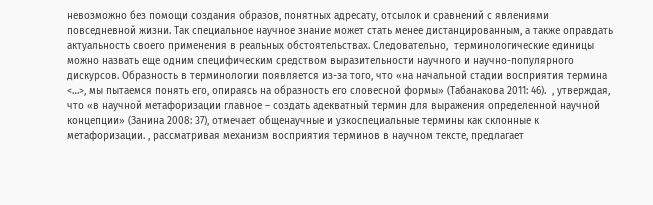невозможно без помощи создания образов, понятных адресату, отсылок и сравнений с явлениями повседневной жизни. Так специальное научное знание может стать менее дистанцированным, а также оправдать актуальность своего применения в реальных обстоятельствах. Следовательно,  терминологические единицы можно назвать еще одним специфическим средством выразительности научного и научно-популярного дискурсов. Образность в терминологии появляется из-за того, что «на начальной стадии восприятия термина <…>, мы пытаемся понять его, опираясь на образность его словесной формы» (Табанакова 2011: 46).  , утверждая, что «в научной метафоризации главное – создать адекватный термин для выражения определенной научной концепции» (Занина 2008: 37), отмечает общенаучные и узкоспециальные термины как склонные к метафоризации. , рассматривая механизм восприятия терминов в научном тексте, предлагает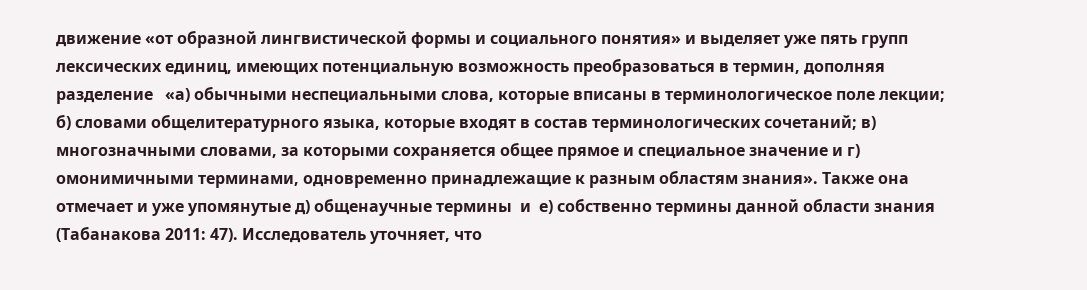движение «от образной лингвистической формы и социального понятия» и выделяет уже пять групп лексических единиц, имеющих потенциальную возможность преобразоваться в термин, дополняя разделение   «а) обычными неспециальными слова, которые вписаны в терминологическое поле лекции; б) словами общелитературного языка, которые входят в состав терминологических сочетаний; в) многозначными словами, за которыми сохраняется общее прямое и специальное значение и г) омонимичными терминами, одновременно принадлежащие к разным областям знания». Также она отмечает и уже упомянутые д) общенаучные термины  и  е) собственно термины данной области знания (Табанакова 2011: 47). Исследователь уточняет, что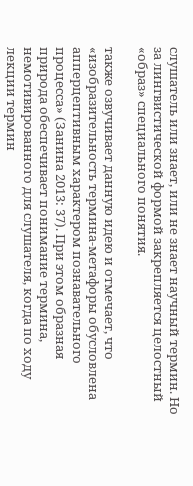слушатель или знает, или не знает научный термин. Но за лингвистической формой закрепляется целостный «образ» специального понятия.

также озвучивает данную идею и отмечает, что «изобразительность термина-метафоры обусловлена апперцептивным характером познавательного процесса» (Занина 2013: 37). При этом образная природа обеспечивает понимание термина, немотивированного для слушателя, когда по ходу лекции термин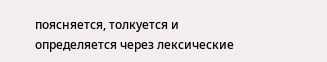поясняется, толкуется и определяется через лексические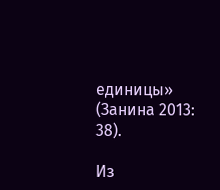единицы» (Занина 2013: 38).

Из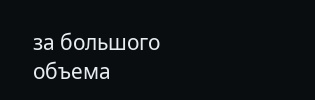за большого объема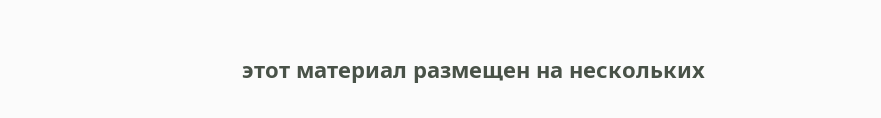этот материал размещен на нескольких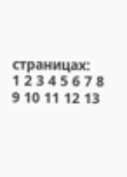страницах:
1 2 3 4 5 6 7 8 9 10 11 12 13